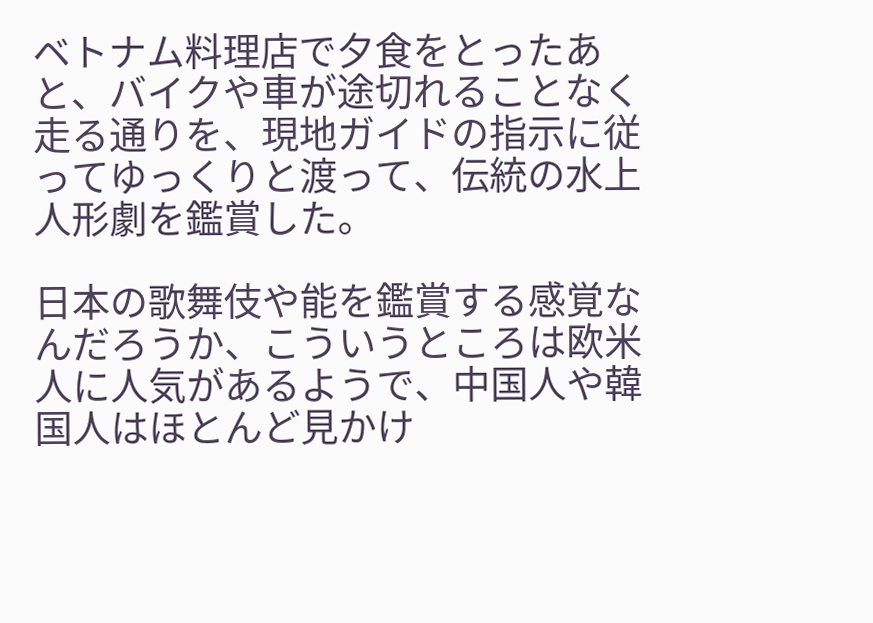ベトナム料理店で夕食をとったあと、バイクや車が途切れることなく走る通りを、現地ガイドの指示に従ってゆっくりと渡って、伝統の水上人形劇を鑑賞した。

日本の歌舞伎や能を鑑賞する感覚なんだろうか、こういうところは欧米人に人気があるようで、中国人や韓国人はほとんど見かけ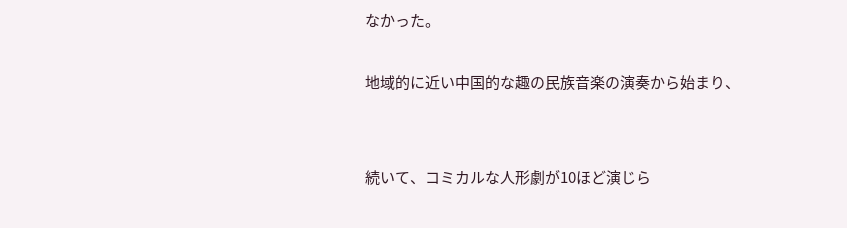なかった。

地域的に近い中国的な趣の民族音楽の演奏から始まり、


続いて、コミカルな人形劇が10ほど演じら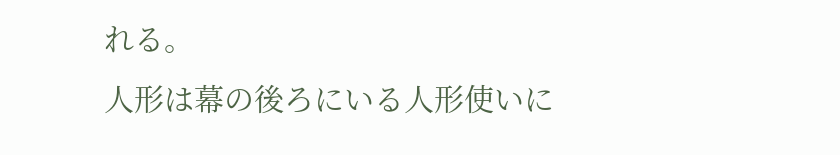れる。
人形は幕の後ろにいる人形使いに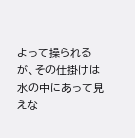よって操られるが、その仕掛けは水の中にあって見えな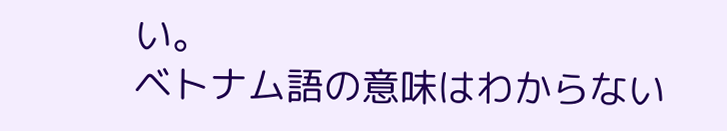い。
ベトナム語の意味はわからない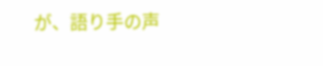が、語り手の声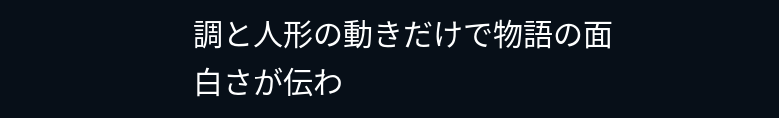調と人形の動きだけで物語の面白さが伝わ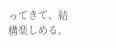ってきて、結構楽しめる。